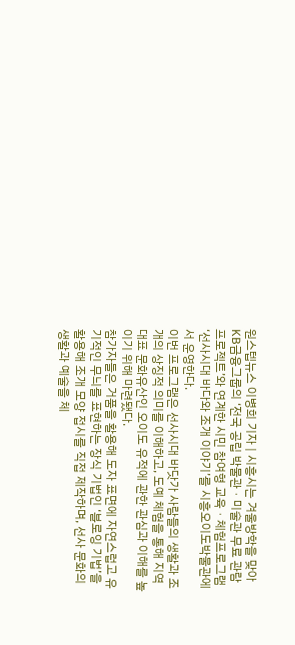원스텝뉴스 이병희 기자 | 시흥시는 겨울방학을 맞아 KB금융그룹의 ‘전국 공립 박물관ㆍ미술관 무료 관람 프로젝트’와 연계한 시민 참여형 교육ㆍ체험프로그램 ‘선사시대 바다와 조개 이야기’를 시흥오이도박물관에서 운영한다.
이번 프로그램은 선사시대 바닷가 사람들의 생활과 조개의 상징적 의미를 이해하고, 도예 체험을 통해 지역 대표 문화유산인 오이도 유적에 관한 관심과 이해를 높이기 위해 마련됐다.
참가자들은 거품을 활용해 도자 표면에 자연스럽고 유기적인 무늬를 표현하는 장식 기법인 ‘블로잉 기법’을 활용해 조개 모양 접시를 직접 제작하며, 선사 문화의 생활과 예술을 체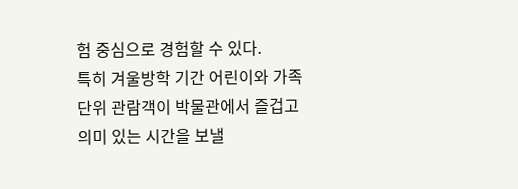험 중심으로 경험할 수 있다.
특히 겨울방학 기간 어린이와 가족 단위 관람객이 박물관에서 즐겁고 의미 있는 시간을 보낼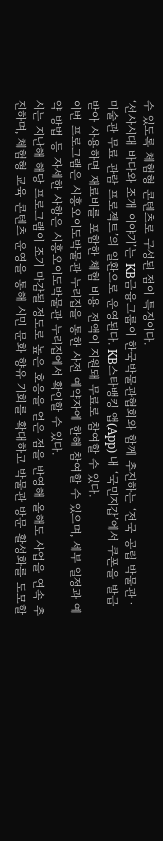수 있도록 체험형 콘텐츠로 구성된 점이 특징이다.
‘선사시대 바다와 조개 이야기’는 KB금융그룹이 한국박물관협회와 함께 추진하는 ‘전국 공립 박물관ㆍ미술관 무료 관람 프로젝트’의 일환으로 운영된다. KB스타뱅킹 앱(App) 내 ‘국민지갑’에서 쿠폰을 발급받아 사용하면 재료비를 포함한 체험 비용 전액이 지원돼 무료로 참여할 수 있다.
이번 프로그램은 시흥오이도박물관 누리집을 통한 사전 예약자에 한해 참여할 수 있으며, 세부 일정과 예약 방법 등 자세한 사항은 시흥오이도박물관 누리집에서 확인할 수 있다.
시는 지난해 해당 프로그램이 조기 마감될 정도로 높은 호응을 얻은 점을 반영해 올해도 사업을 연속 추진하며, 체험형 교육 콘텐츠 운영을 통해 시민 문화 향유 기회를 확대하고 박물관 방문 활성화를 도모할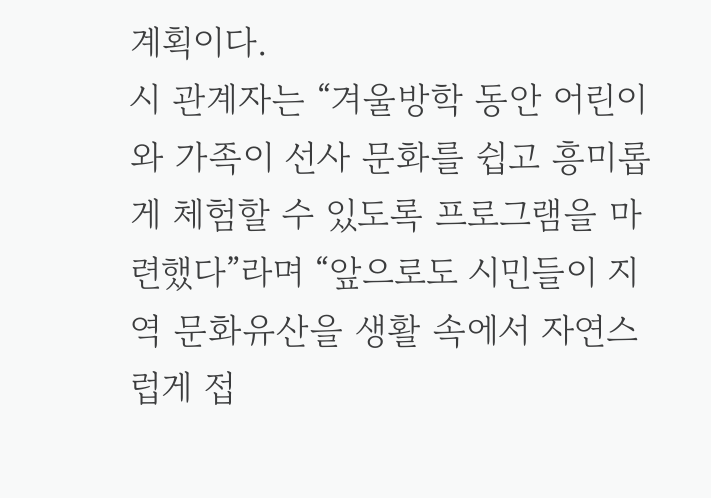계획이다.
시 관계자는 “겨울방학 동안 어린이와 가족이 선사 문화를 쉽고 흥미롭게 체험할 수 있도록 프로그램을 마련했다”라며 “앞으로도 시민들이 지역 문화유산을 생활 속에서 자연스럽게 접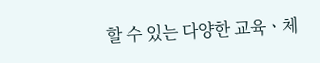할 수 있는 다양한 교육ㆍ체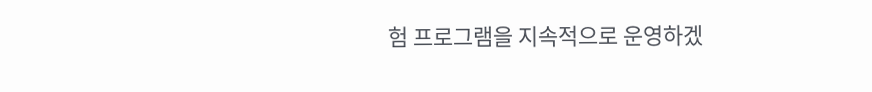험 프로그램을 지속적으로 운영하겠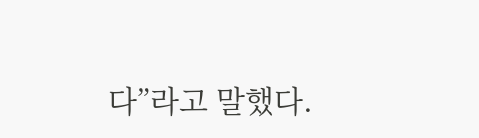다”라고 말했다.